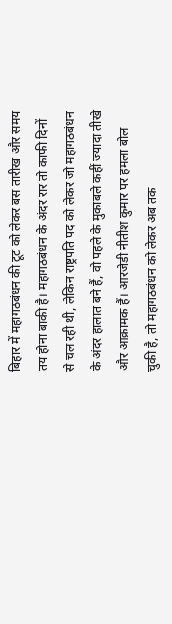बिहार में महागठबंधन की टूट को लेकर बस तारीख और समय तय होना बाकी है। महागठबंधन के अंदर रार तो काफी दिनों से चल रही थी, लेकिन राष्ट्रपति पद को लेकर जो महागठबंधन के अंदर हालात बने हैं, वो पहले के मुकाबले कहीं ज्यादा तीखे और आक्रामक हैं। आरजेडी नीतीश कुमार पर हमला बोल चुकी है, तो महागठबंधन को लेकर अब तक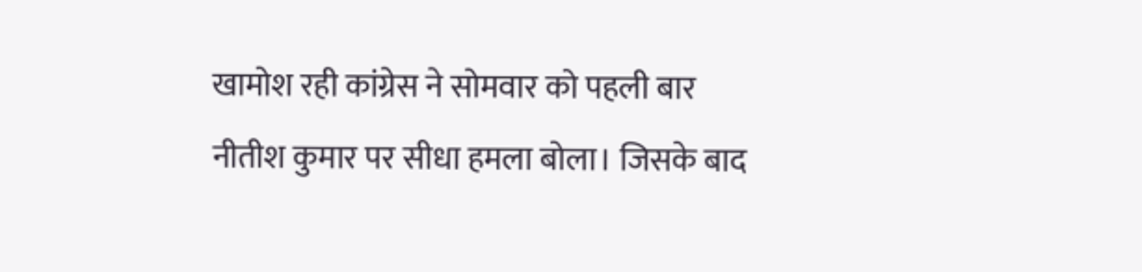खामोश रही कांग्रेस ने सोमवार को पहली बार नीतीश कुमार पर सीधा हमला बोला। जिसके बाद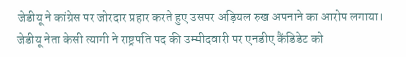जेडीयू ने कांग्रेस पर जोरदार प्रहार करते हुए उसपर अड़ियल रुख अपनाने का आरोप लगाया।
जेडीयू नेता केसी त्यागी ने राष्ट्रपति पद की उम्मीदवारी पर एनडीए कैंडिडेट को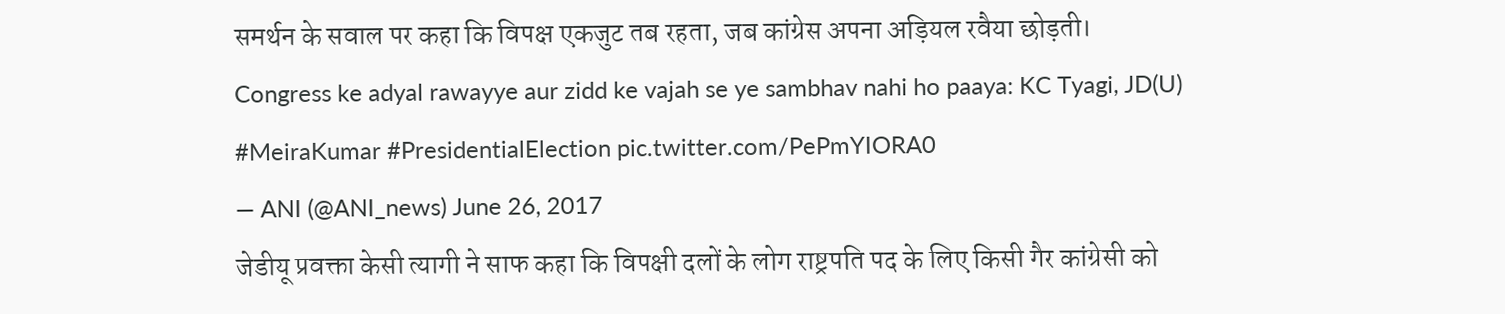समर्थन के सवाल पर कहा कि विपक्ष एकजुट तब रहता, जब कांग्रेस अपना अड़ियल रवैया छोड़ती।
Congress ke adyal rawayye aur zidd ke vajah se ye sambhav nahi ho paaya: KC Tyagi, JD(U) #MeiraKumar #PresidentialElection pic.twitter.com/PePmYIORA0
— ANI (@ANI_news) June 26, 2017
जेडीयू प्रवक्ता केसी त्यागी ने साफ कहा कि विपक्षी दलों के लोग राष्ट्रपति पद के लिए किसी गैर कांग्रेसी को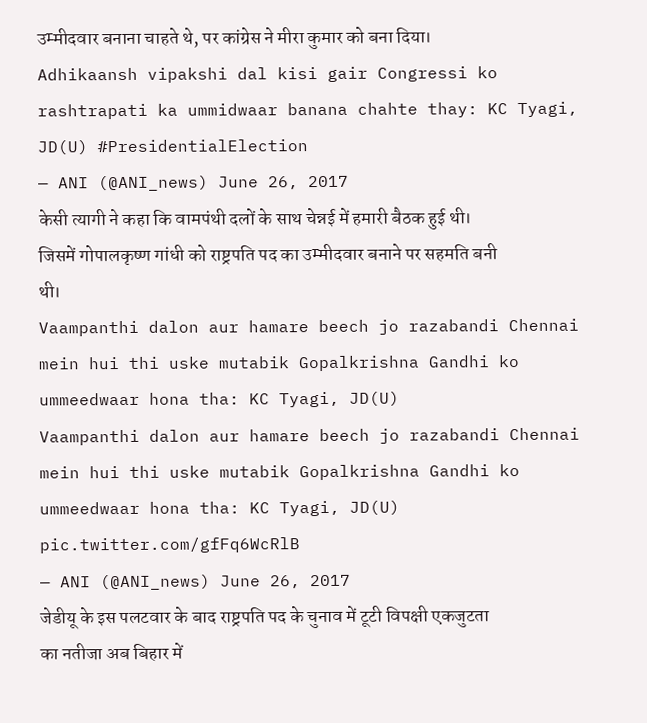उम्मीदवार बनाना चाहते थे, पर कांग्रेस ने मीरा कुमार को बना दिया।
Adhikaansh vipakshi dal kisi gair Congressi ko rashtrapati ka ummidwaar banana chahte thay: KC Tyagi, JD(U) #PresidentialElection
— ANI (@ANI_news) June 26, 2017
केसी त्यागी ने कहा कि वामपंथी दलों के साथ चेन्नई में हमारी बैठक हुई थी। जिसमें गोपालकृष्ण गांधी को राष्ट्रपति पद का उम्मीदवार बनाने पर सहमति बनी थी।
Vaampanthi dalon aur hamare beech jo razabandi Chennai mein hui thi uske mutabik Gopalkrishna Gandhi ko ummeedwaar hona tha: KC Tyagi, JD(U)
Vaampanthi dalon aur hamare beech jo razabandi Chennai mein hui thi uske mutabik Gopalkrishna Gandhi ko ummeedwaar hona tha: KC Tyagi, JD(U) pic.twitter.com/gfFq6WcRlB
— ANI (@ANI_news) June 26, 2017
जेडीयू के इस पलटवार के बाद राष्ट्रपति पद के चुनाव में टूटी विपक्षी एकजुटता का नतीजा अब बिहार में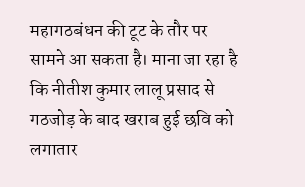महागठबंधन की टूट के तौर पर सामने आ सकता है। माना जा रहा है कि नीतीश कुमार लालू प्रसाद से गठजोड़ के बाद खराब हुई छवि को लगातार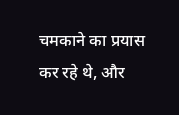चमकाने का प्रयास कर रहे थे, और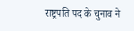राष्ट्रपति पद के चुनाव ने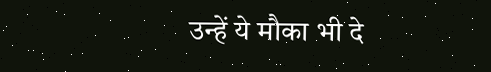उन्हें ये मौका भी दे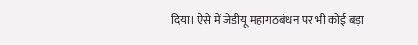दिया। ऐसे में जेडीयू महागठबंधन पर भी कोई बड़ा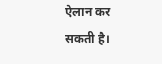ऐलान कर सकती है।